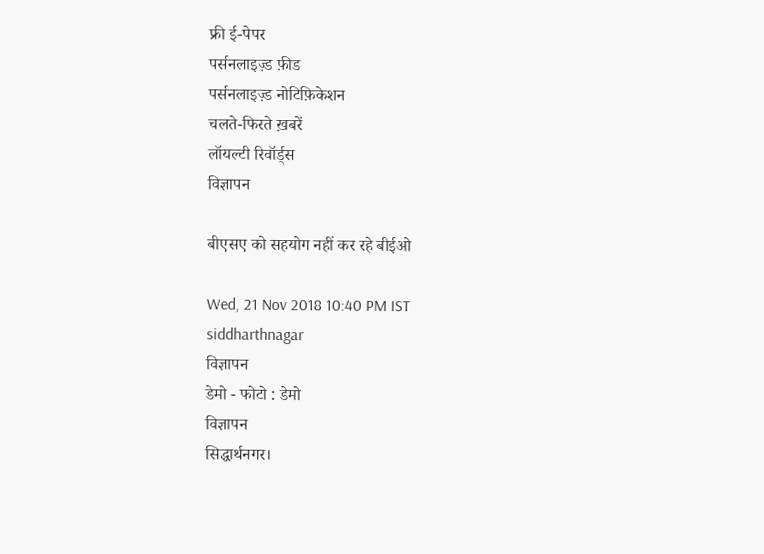फ्री ई-पेपर
पर्सनलाइज़्ड फ़ीड
पर्सनलाइज़्ड नोटिफ़िकेशन
चलते-फिरते ख़बरें
लॉयल्टी रिवॉर्ड्स
विज्ञापन

बीएसए को सहयोग नहीं कर रहे बीईओ

Wed, 21 Nov 2018 10:40 PM IST
siddharthnagar
विज्ञापन
डेमो - फोटो : डेमो
विज्ञापन
सिद्धार्थनगर।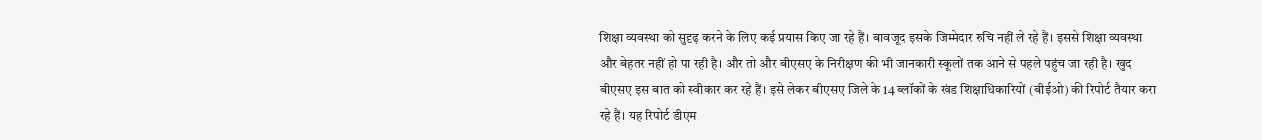शिक्षा व्यवस्था को सुदृढ़ करने के लिए कई प्रयास किए जा रहे हैं। बावजूद इसके जिम्मेदार रुचि नहीं ले रहे हैं। इससे शिक्षा व्यवस्था और बेहतर नहीं हो पा रही है। और तो और बीएसए के निरीक्षण की भी जानकारी स्कूलों तक आने से पहले पहुंच जा रही है। खुद बीएसए इस बात को स्वीकार कर रहे हैं। इसे लेकर बीएसए जिले के 14 ब्लॉकों के खंड शिक्षाधिकारियों (बीईओ) की रिपोर्ट तैयार करा रहे हैं। यह रिपोर्ट डीएम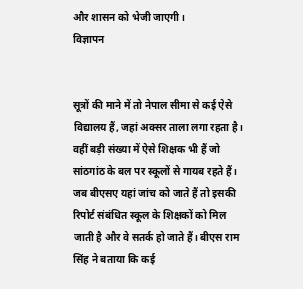और शासन को भेजी जाएगी।
विज्ञापन


सूत्रों की माने में तो नेपाल सीमा से कई ऐसे विद्यालय हैं, जहां अक्सर ताला लगा रहता है। वहीं बड़ी संख्या में ऐसे शिक्षक भी हैं जो सांठगांठ के बल पर स्कूलों से गायब रहते हैं। जब बीएसए यहां जांच को जाते हैं तो इसकी रिपोर्ट संबंधित स्कूल के शिक्षकों को मिल जाती है और वे सतर्क हो जाते हैं। बीएस राम सिंह ने बताया कि कई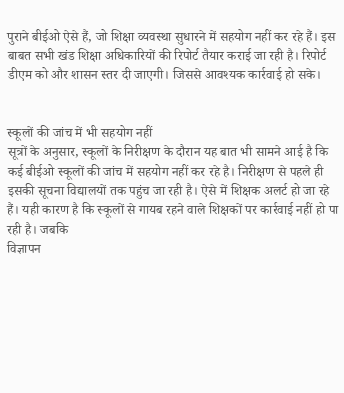पुराने बीईओ ऐसे हैं, जो शिक्षा व्यवस्था सुधारने में सहयोग नहीं कर रहे हैं। इस बाबत सभी खंड शिक्षा अधिकारियों की रिपोर्ट तैयार कराई जा रही है। रिपोर्ट डीएम को और शासन स्तर दी जाएगी। जिससे आवश्यक कार्रवाई हो सके।


स्कूलों की जांच में भी सहयोग नहीं
सूत्रों के अनुसार, स्कूलों के निरीक्षण के दौरान यह बात भी सामने आई है कि कई बीईओ स्कूलों की जांच में सहयोग नहीं कर रहे है। निरीक्षण से पहले ही इसकी सूचना विद्यालयों तक पहुंच जा रही है। ऐसे में शिक्षक अलर्ट हो जा रहे हैं। यही कारण है कि स्कूलों से गायब रहने वाले शिक्षकों पर कार्रवाई नहीं हो पा रही है। जबकि
विज्ञापन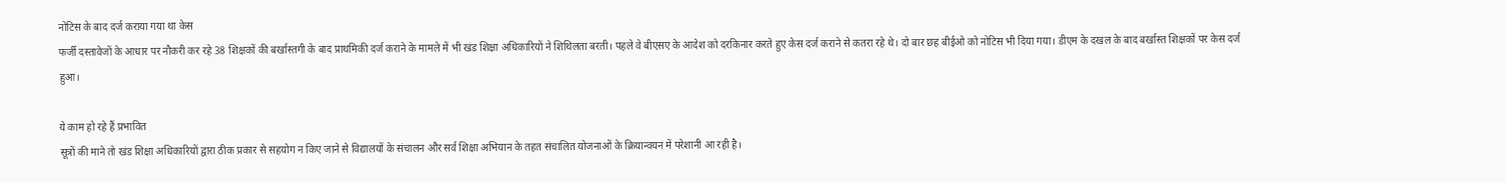नोटिस के बाद दर्ज कराया गया था केस
फर्जी दस्तावेजों के आधार पर नौकरी कर रहे 38 शिक्षकों की बर्खास्तगी के बाद प्राथमिकी दर्ज कराने के मामले में भी खंड शिक्षा अधिकारियों ने शिथिलता बरती। पहले वे बीएसए के आदेश को दरकिनार करते हुए केस दर्ज कराने से कतरा रहे थे। दो बार छह बीईओ को नोटिस भी दिया गया। डीएम के दखल के बाद बर्खास्त शिक्षकों पर केस दर्ज हुआ।

ये काम हो रहे हैं प्रभावित
सूत्रों की माने तो खंड शिक्षा अधिकारियों द्वारा ठीक प्रकार से सहयोग न किए जाने से विद्यालयों के संचालन और सर्व शिक्षा अभियान के तहत संचालित योजनाओं के क्रियान्वयन में परेशानी आ रही है।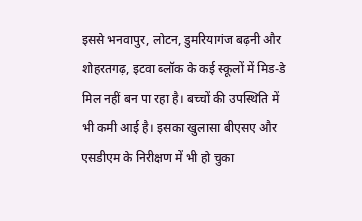इससे भनवापुर, लोटन, डुमरियागंज बढ़नी और शोहरतगढ़, इटवा ब्लॉक के कई स्कूलों में मिड-डे मिल नहीं बन पा रहा है। बच्चों की उपस्थिति में भी कमी आई है। इसका खुलासा बीएसए और एसडीएम के निरीक्षण में भी हो चुका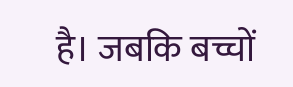है। जबकि बच्चों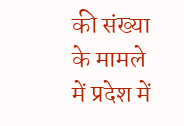की संख्या के मामले में प्रदेश में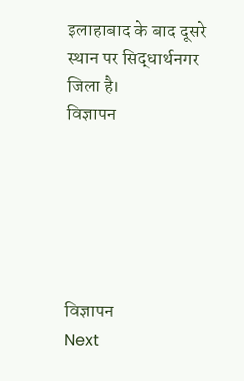इलाहाबाद के बाद दूसरे स्थान पर सिद्धार्थनगर जिला है।
विज्ञापन






विज्ञापन
Next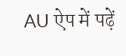AU ऐप में पढ़ें